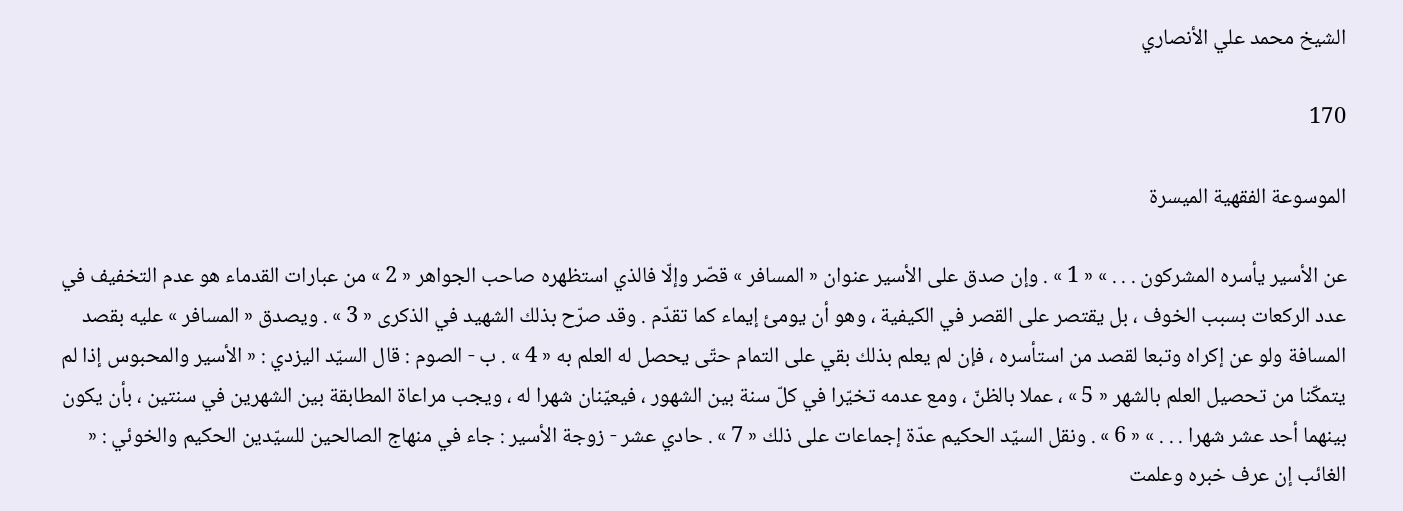الشيخ محمد علي الأنصاري

170

الموسوعة الفقهية الميسرة

عن الأسير يأسره المشركون . . . » « 1 » . وإن صدق على الأسير عنوان « المسافر » قصّر وإلّا فالذي استظهره صاحب الجواهر « 2 » من عبارات القدماء هو عدم التخفيف في عدد الركعات بسبب الخوف ، بل يقتصر على القصر في الكيفية ، وهو أن يومئ إيماء كما تقدّم . وقد صرّح بذلك الشهيد في الذكرى « 3 » . ويصدق « المسافر » عليه بقصد المسافة ولو عن إكراه وتبعا لقصد من استأسره ، فإن لم يعلم بذلك بقي على التمام حتّى يحصل له العلم به « 4 » . ب - الصوم : قال السيّد اليزدي : « الأسير والمحبوس إذا لم يتمكّنا من تحصيل العلم بالشهر « 5 » ، عملا بالظنّ ، ومع عدمه تخيّرا في كلّ سنة بين الشهور ، فيعيّنان شهرا له ، ويجب مراعاة المطابقة بين الشهرين في سنتين ، بأن يكون بينهما أحد عشر شهرا . . . » « 6 » . ونقل السيّد الحكيم عدّة إجماعات على ذلك « 7 » . حادي عشر - زوجة الأسير : جاء في منهاج الصالحين للسيّدين الحكيم والخوئي : « الغائب إن عرف خبره وعلمت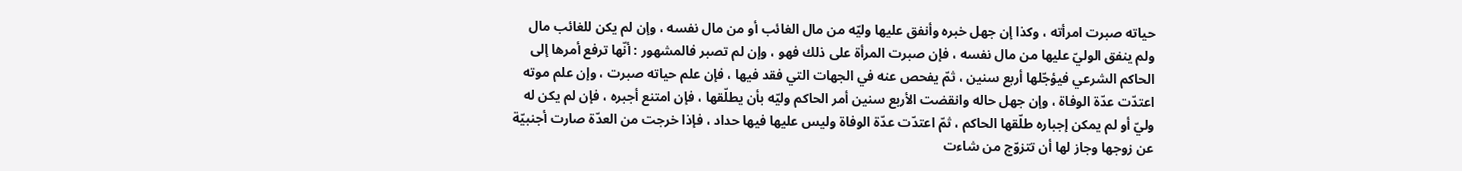حياته صبرت امرأته ، وكذا إن جهل خبره وأنفق عليها وليّه من مال الغائب أو من مال نفسه ، وإن لم يكن للغائب مال ولم ينفق الوليّ عليها من مال نفسه ، فإن صبرت المرأة على ذلك فهو ، وإن لم تصبر فالمشهور : أنّها ترفع أمرها إلى الحاكم الشرعي فيؤجّلها أربع سنين ، ثمّ يفحص عنه في الجهات التي فقد فيها ، فإن علم حياته صبرت ، وإن علم موته اعتدّت عدّة الوفاة ، وإن جهل حاله وانقضت الأربع سنين أمر الحاكم وليّه بأن يطلّقها ، فإن امتنع أجبره ، فإن لم يكن له وليّ أو لم يمكن إجباره طلّقها الحاكم ، ثمّ اعتدّت عدّة الوفاة وليس عليها فيها حداد ، فإذا خرجت من العدّة صارت أجنبيّة عن زوجها وجاز لها أن تتزوّج من شاءت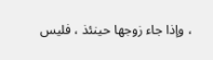، وإذا جاء زوجها حينئذ ، فليس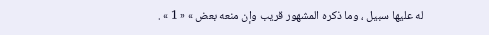له عليها سبيل ، وما ذكره المشهور قريب وإن منعه بعض » « 1 » .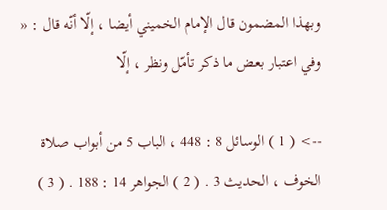وبهذا المضمون قال الإمام الخميني أيضا ، إلّا أنّه قال : « وفي اعتبار بعض ما ذكر تأمّل ونظر ، إلّا

--> ( 1 ) الوسائل 8 : 448 ، الباب 5 من أبواب صلاة الخوف ، الحديث 3 . ( 2 ) الجواهر 14 : 188 . ( 3 )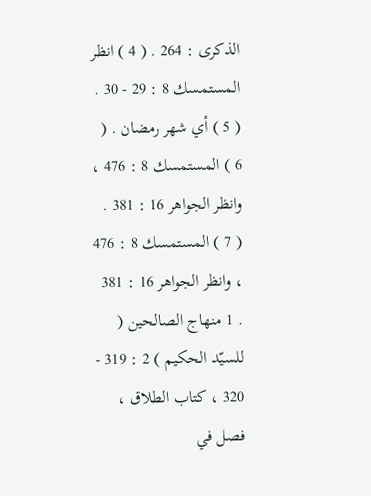الذكرى : 264 . ( 4 ) انظر المستمسك 8 : 29 - 30 . ( 5 ) أي شهر رمضان . ( 6 ) المستمسك 8 : 476 ، وانظر الجواهر 16 : 381 . ( 7 ) المستمسك 8 : 476 ، وانظر الجواهر 16 : 381 . 1 منهاج الصالحين ( للسيّد الحكيم ) 2 : 319 - 320 ، كتاب الطلاق ، فصل في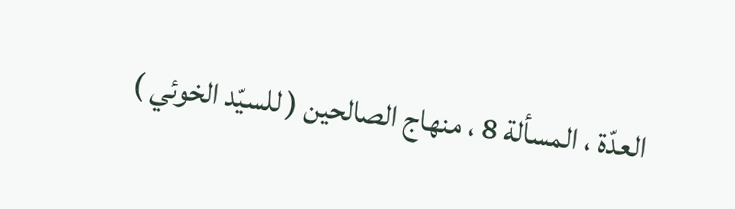العدّة ، المسألة 8 ، منهاج الصالحين ( للسيّد الخوئي )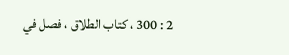2 : 300 ، كتاب الطلاق ، فصل في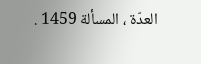العدّة ، المسألة 1459 .